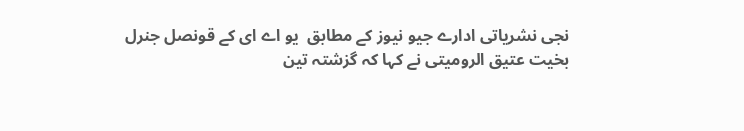نجی نشریاتی ادارے جیو نیوز کے مطابق  یو اے ای کے قونصل جنرل بخیت عتیق الرومیتی نے کہا کہ گزشتہ تین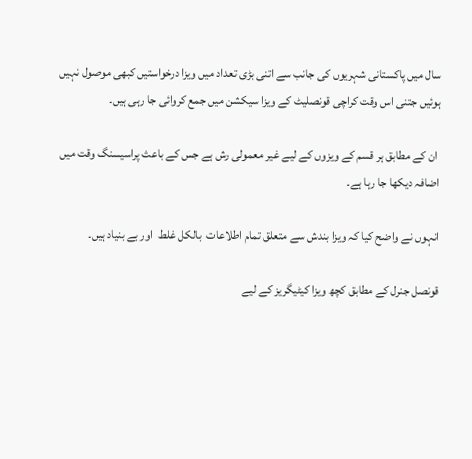سال میں پاکستانی شہریوں کی جانب سے اتنی بڑی تعداد میں ویزا درخواستیں کبھی موصول نہیں ہوئیں جتنی اس وقت کراچی قونصلیٹ کے ویزا سیکشن میں جمع کروائی جا رہی ہیں۔

 ان کے مطابق ہر قسم کے ویزوں کے لیے غیر معمولی رش ہے جس کے باعث پراسیسنگ وقت میں اضافہ دیکھا جا رہا ہے۔

انہوں نے واضح کیا کہ ویزا بندش سے متعلق تمام اطلاعات  بالکل غلط  اور بے بنیاد ہیں۔

قونصل جنرل کے مطابق کچھ ویزا کیٹیگریز کے لیے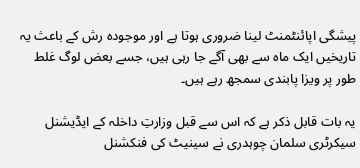پیشگی اپائنٹمنٹ لینا ضروری ہوتا ہے اور موجودہ رش کے باعث یہ تاریخیں ایک ماہ سے بھی آگے جا رہی ہیں، جسے بعض لوگ غلط طور پر ویزا پابندی سمجھ رہے ہیں۔

یہ بات قابل ذکر ہے کہ اس سے قبل وزارتِ داخلہ کے ایڈیشنل سیکرٹری سلمان چوہدری نے سینیٹ کی فنکشنل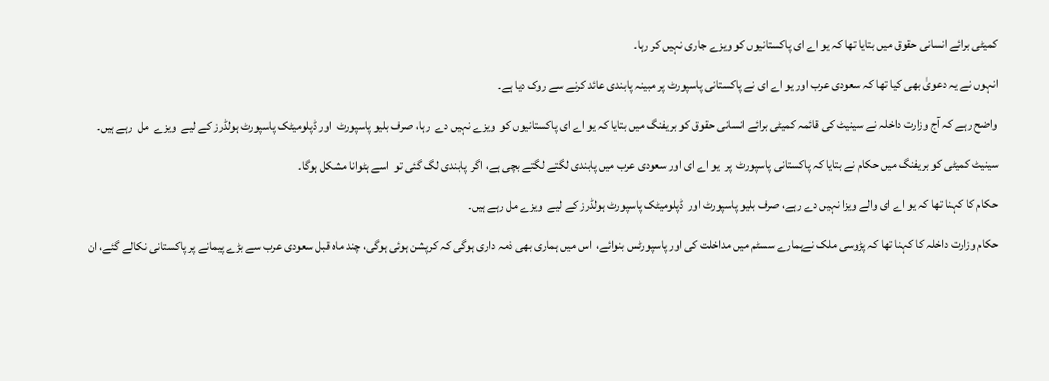کمیٹی برائے انسانی حقوق میں بتایا تھا کہ یو اے ای پاکستانیوں کو ویزے جاری نہیں کر رہا۔

انہوں نے یہ دعویٰ بھی کیا تھا کہ سعودی عرب اور یو اے ای نے پاکستانی پاسپورٹ پر مبینہ پابندی عائد کرنے سے روک دیا ہے۔

واضح رہے کہ آج وزارت داخلہ نے سینیٹ کی قائمہ کمیٹی برائے انسانی حقوق کو بریفنگ میں بتایا کہ یو اے ای پاکستانیوں کو  ویزے نہیں دے  رہا، صرف بلیو پاسپورٹ  اور ڈپلومیٹک پاسپورٹ ہولڈرز کے لیے  ویزے  مل  رہے ہیں۔

سینیٹ کمیٹی کو بریفنگ میں حکام نے بتایا کہ پاکستانی پاسپورٹ  پر  یو اے ای اور سعودی عرب میں پابندی لگتے لگتے بچی ہے، اگر  پابندی لگ گئی تو  اسے ہٹوانا مشکل ہوگا۔

حکام کا کہنا تھا کہ یو اے ای والے ویزا نہیں دے رہے، صرف بلیو پاسپورٹ اور  ڈپلومیٹک پاسپورٹ ہولڈرز کے لیے  ویزے مل رہے ہیں۔

حکام وزارت داخلہ کا کہنا تھا کہ پڑوسی ملک نےہمارے سسٹم میں مداخلت کی اور پاسپورٹس بنوائے،  اس میں ہماری بھی ذمہ داری ہوگی کہ کرپشن ہوئی ہوگی، چند ماہ قبل سعودی عرب سے بڑے پیمانے پر پاکستانی نکالے گئے، ان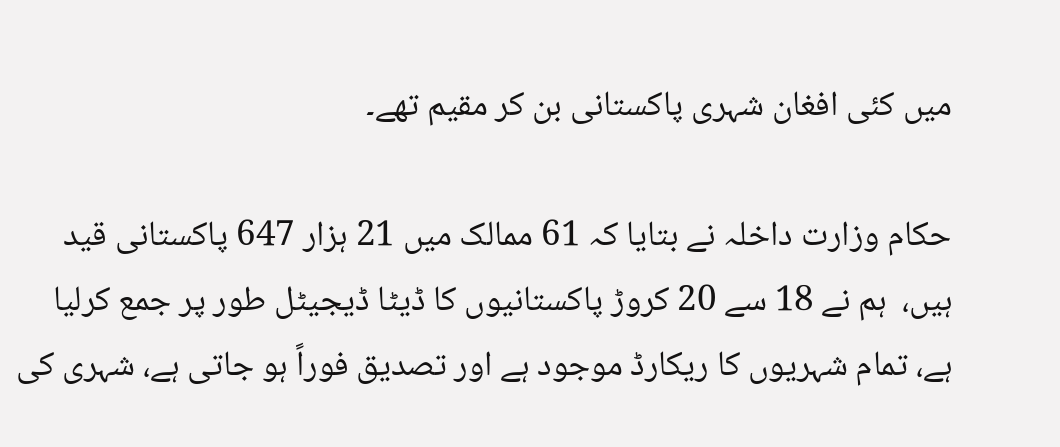میں کئی افغان شہری پاکستانی بن کر مقیم تھے۔

حکام وزارت داخلہ نے بتایا کہ 61 ممالک میں 21 ہزار 647 پاکستانی قید ہیں،  ہم نے 18 سے 20 کروڑ پاکستانیوں کا ڈیٹا ڈیجیٹل طور پر جمع کرلیا ہے، تمام شہریوں کا ریکارڈ موجود ہے اور تصدیق فوراً ہو جاتی ہے، شہری کی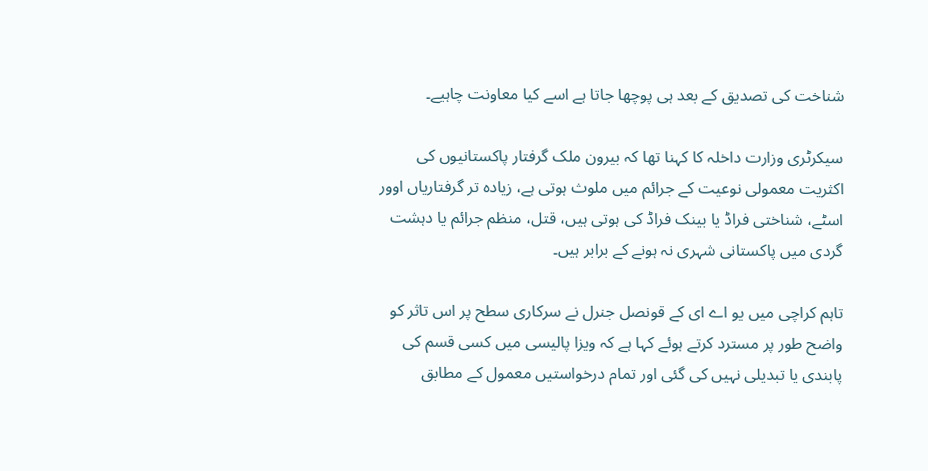شناخت کی تصدیق کے بعد ہی پوچھا جاتا ہے اسے کیا معاونت چاہیے۔

سیکرٹری وزارت داخلہ کا کہنا تھا کہ بیرون ملک گرفتار پاکستانیوں کی اکثریت معمولی نوعیت کے جرائم میں ملوث ہوتی ہے، زیادہ تر گرفتاریاں اوور اسٹے، شناختی فراڈ یا بینک فراڈ کی ہوتی ہیں، قتل، منظم جرائم یا دہشت گردی میں پاکستانی شہری نہ ہونے کے برابر ہیں۔

تاہم کراچی میں یو اے ای کے قونصل جنرل نے سرکاری سطح پر اس تاثر کو واضح طور پر مسترد کرتے ہوئے کہا ہے کہ ویزا پالیسی میں کسی قسم کی پابندی یا تبدیلی نہیں کی گئی اور تمام درخواستیں معمول کے مطابق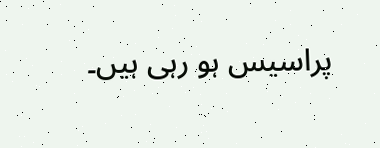پراسیس ہو رہی ہیں۔